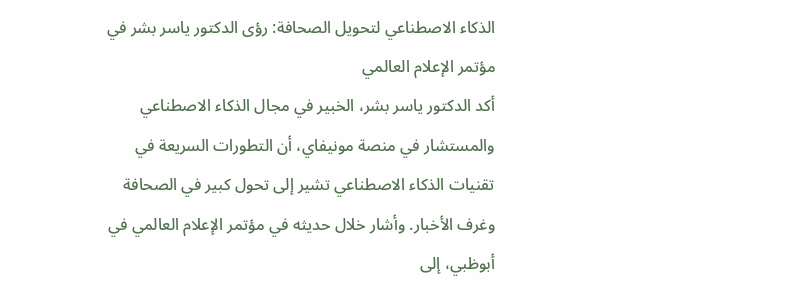الذكاء الاصطناعي لتحويل الصحافة: رؤى الدكتور ياسر بشر في مؤتمر الإعلام العالمي
أكد الدكتور ياسر بشر، الخبير في مجال الذكاء الاصطناعي والمستشار في منصة مونيفاي، أن التطورات السريعة في تقنيات الذكاء الاصطناعي تشير إلى تحول كبير في الصحافة وغرف الأخبار. وأشار خلال حديثه في مؤتمر الإعلام العالمي في أبوظبي، إلى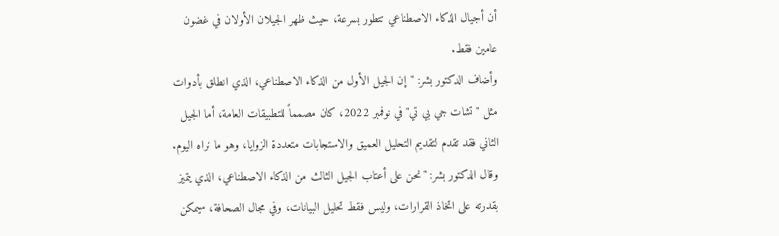أن أجيال الذكاء الاصطناعي تتطور بسرعة، حيث ظهر الجيلان الأولان في غضون عامين فقط.
وأضاف الدكتور بشر: "إن الجيل الأول من الذكاء الاصطناعي، الذي انطلق بأدوات مثل "تشات جي بي تي" في نوفمبر 2022، كان مصمماً للتطبيقات العامة، أما الجيل الثاني فقد تقدم لتقديم التحليل العميق والاستجابات متعددة الزوايا، وهو ما نراه اليوم. وقال الدكتور بشر: "نحن على أعتاب الجيل الثالث من الذكاء الاصطناعي، الذي يتميز بقدرته على اتخاذ القرارات، وليس فقط تحليل البيانات، وفي مجال الصحافة، سيمكن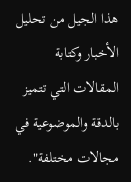هذا الجيل من تحليل الأخبار وكتابة المقالات التي تتميز بالدقة والموضوعية في مجالات مختلفة".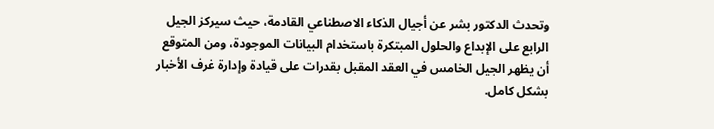وتحدث الدكتور بشر عن أجيال الذكاء الاصطناعي القادمة، حيث سيركز الجيل الرابع على الإبداع والحلول المبتكرة باستخدام البيانات الموجودة، ومن المتوقع أن يظهر الجيل الخامس في العقد المقبل بقدرات على قيادة وإدارة غرف الأخبار بشكل كامل.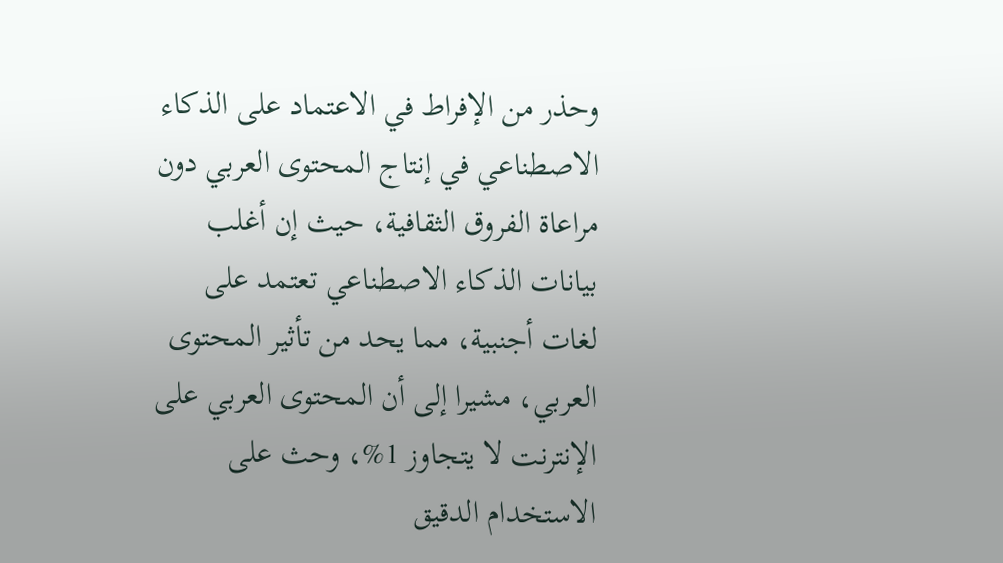وحذر من الإفراط في الاعتماد على الذكاء الاصطناعي في إنتاج المحتوى العربي دون مراعاة الفروق الثقافية، حيث إن أغلب بيانات الذكاء الاصطناعي تعتمد على لغات أجنبية، مما يحد من تأثير المحتوى العربي، مشيرا إلى أن المحتوى العربي على الإنترنت لا يتجاوز 1%، وحث على الاستخدام الدقيق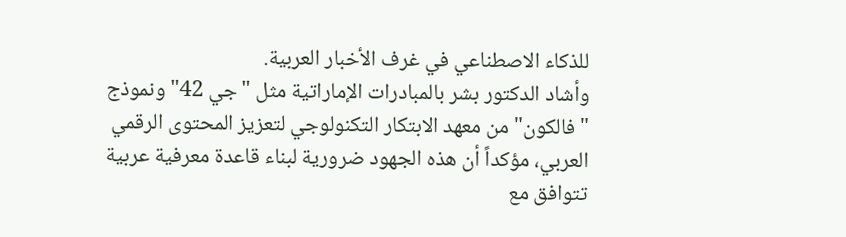للذكاء الاصطناعي في غرف الأخبار العربية.
وأشاد الدكتور بشر بالمبادرات الإماراتية مثل "جي 42" ونموذج "فالكون" من معهد الابتكار التكنولوجي لتعزيز المحتوى الرقمي العربي، مؤكداً أن هذه الجهود ضرورية لبناء قاعدة معرفية عربية تتوافق مع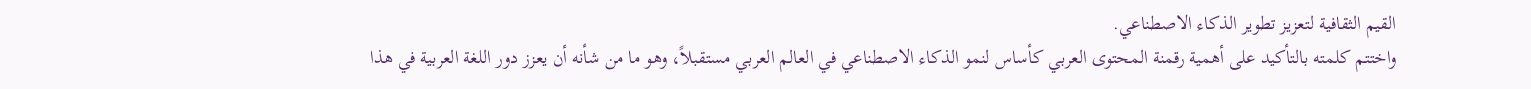القيم الثقافية لتعزيز تطوير الذكاء الاصطناعي.
واختتم كلمته بالتأكيد على أهمية رقمنة المحتوى العربي كأساس لنمو الذكاء الاصطناعي في العالم العربي مستقبلاً، وهو ما من شأنه أن يعزز دور اللغة العربية في هذا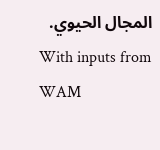المجال الحيوي.
With inputs from WAM